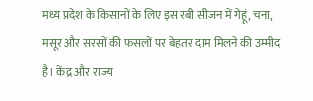मध्य प्रदेश के किसानों के लिए इस रबी सीजन में गेहूं, चना, मसूर और सरसों की फसलों पर बेहतर दाम मिलने की उम्मीद है। केंद्र और राज्य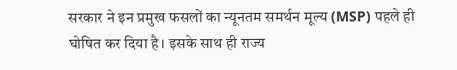सरकार ने इन प्रमुख फसलों का न्यूनतम समर्थन मूल्य (MSP) पहले ही घोषित कर दिया है। इसके साथ ही राज्य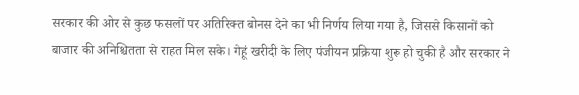सरकार की ओर से कुछ फसलों पर अतिरिक्त बोनस देने का भी निर्णय लिया गया है, जिससे किसानों को बाजार की अनिश्चितता से राहत मिल सके। गेहूं खरीदी के लिए पंजीयन प्रक्रिया शुरू हो चुकी है और सरकार ने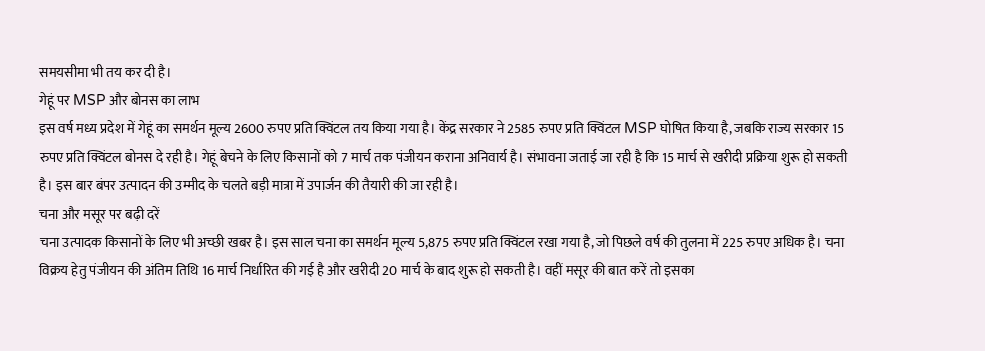समयसीमा भी तय कर दी है।
गेहूं पर MSP और बोनस का लाभ
इस वर्ष मध्य प्रदेश में गेहूं का समर्थन मूल्य 2600 रुपए प्रति क्विंटल तय किया गया है। केंद्र सरकार ने 2585 रुपए प्रति क्विंटल MSP घोषित किया है, जबकि राज्य सरकार 15 रुपए प्रति क्विंटल बोनस दे रही है। गेहूं बेचने के लिए किसानों को 7 मार्च तक पंजीयन कराना अनिवार्य है। संभावना जताई जा रही है कि 15 मार्च से खरीदी प्रक्रिया शुरू हो सकती है। इस बार बंपर उत्पादन की उम्मीद के चलते बड़ी मात्रा में उपार्जन की तैयारी की जा रही है।
चना और मसूर पर बढ़ी दरें
चना उत्पादक किसानों के लिए भी अच्छी खबर है। इस साल चना का समर्थन मूल्य 5,875 रुपए प्रति क्विंटल रखा गया है, जो पिछले वर्ष की तुलना में 225 रुपए अधिक है। चना विक्रय हेतु पंजीयन की अंतिम तिथि 16 मार्च निर्धारित की गई है और खरीदी 20 मार्च के बाद शुरू हो सकती है। वहीं मसूर की बात करें तो इसका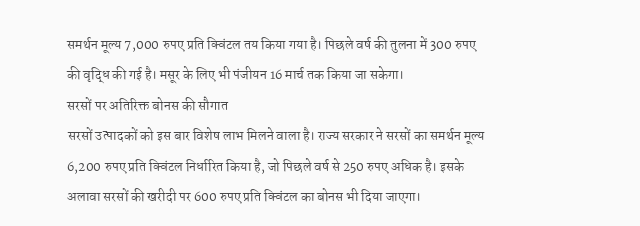समर्थन मूल्य 7,000 रुपए प्रति क्विंटल तय किया गया है। पिछले वर्ष की तुलना में 300 रुपए की वृद्धि की गई है। मसूर के लिए भी पंजीयन 16 मार्च तक किया जा सकेगा।
सरसों पर अतिरिक्त बोनस की सौगात
सरसों उत्पादकों को इस बार विशेष लाभ मिलने वाला है। राज्य सरकार ने सरसों का समर्थन मूल्य 6,200 रुपए प्रति क्विंटल निर्धारित किया है, जो पिछले वर्ष से 250 रुपए अधिक है। इसके अलावा सरसों की खरीदी पर 600 रुपए प्रति क्विंटल का बोनस भी दिया जाएगा।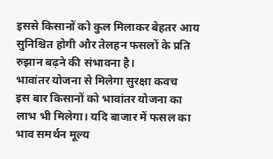इससे किसानों को कुल मिलाकर बेहतर आय सुनिश्चित होगी और तेलहन फसलों के प्रति रुझान बढ़ने की संभावना है।
भावांतर योजना से मिलेगा सुरक्षा कवच
इस बार किसानों को भावांतर योजना का लाभ भी मिलेगा। यदि बाजार में फसल का भाव समर्थन मूल्य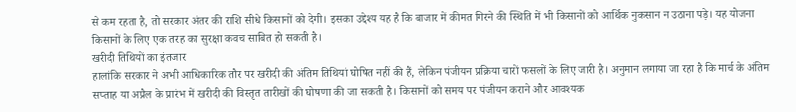से कम रहता है, तो सरकार अंतर की राशि सीधे किसानों को देगी। इसका उद्देश्य यह है कि बाजार में कीमत गिरने की स्थिति में भी किसानों को आर्थिक नुकसान न उठाना पड़े। यह योजना किसानों के लिए एक तरह का सुरक्षा कवच साबित हो सकती है।
खरीदी तिथियों का इंतजार
हालांकि सरकार ने अभी आधिकारिक तौर पर खरीदी की अंतिम तिथियां घोषित नहीं की हैं, लेकिन पंजीयन प्रक्रिया चारों फसलों के लिए जारी है। अनुमान लगाया जा रहा है कि मार्च के अंतिम सप्ताह या अप्रैल के प्रारंभ में खरीदी की विस्तृत तारीखों की घोषणा की जा सकती है। किसानों को समय पर पंजीयन कराने और आवश्यक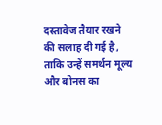दस्तावेज तैयार रखने की सलाह दी गई है, ताकि उन्हें समर्थन मूल्य और बोनस का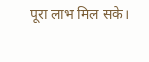पूरा लाभ मिल सके।